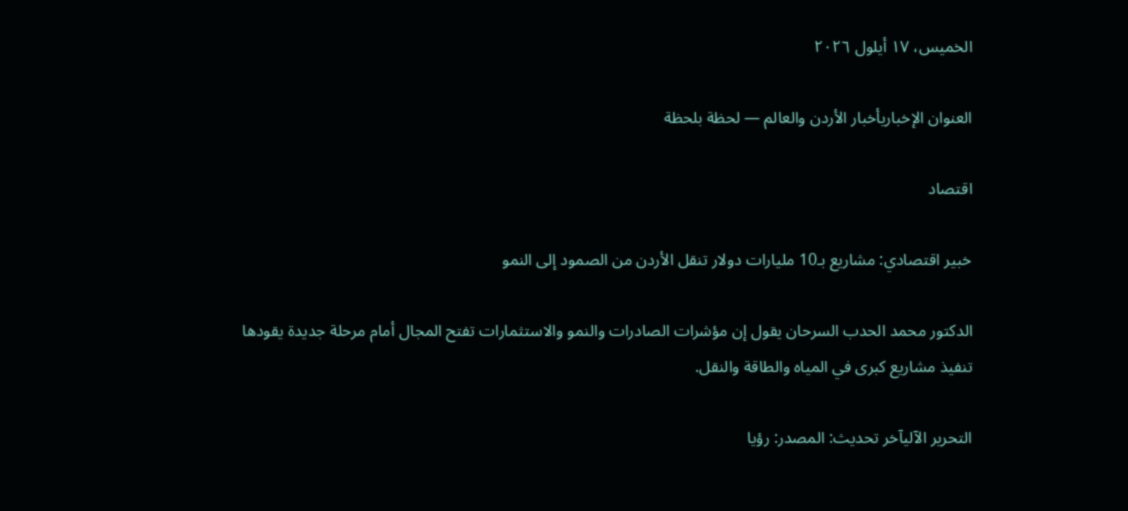الخميس، ١٧ أيلول ٢٠٢٦

العنوان الإخباريأخبار الأردن والعالم — لحظة بلحظة

اقتصاد

خبير اقتصادي: مشاريع بـ10 مليارات دولار تنقل الأردن من الصمود إلى النمو

الدكتور محمد الحدب السرحان يقول إن مؤشرات الصادرات والنمو والاستثمارات تفتح المجال أمام مرحلة جديدة يقودها تنفيذ مشاريع كبرى في المياه والطاقة والنقل.

التحرير الآليآخر تحديث: المصدر: رؤيا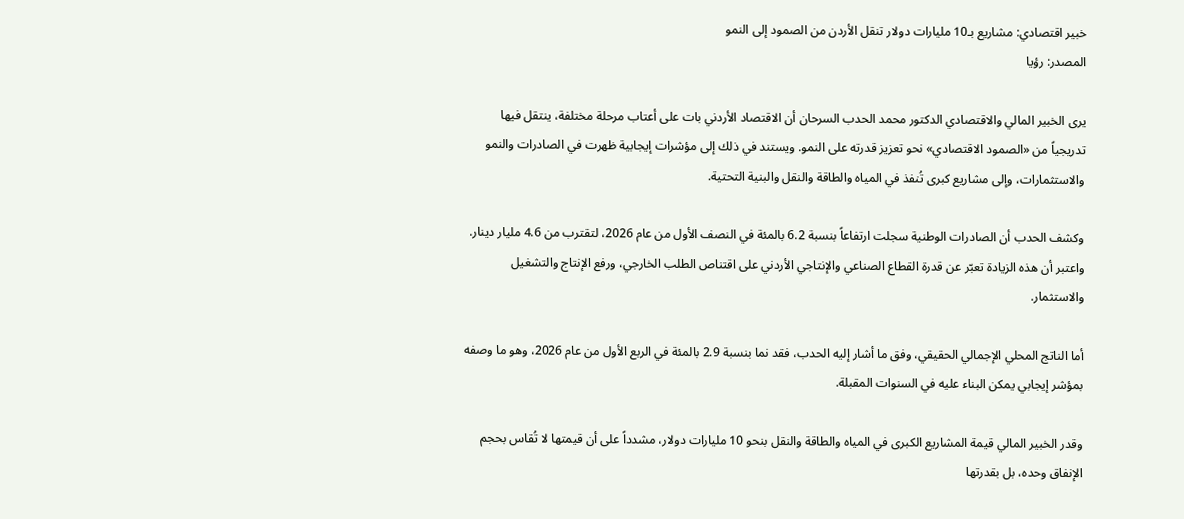خبير اقتصادي: مشاريع بـ10 مليارات دولار تنقل الأردن من الصمود إلى النمو
المصدر: رؤيا

يرى الخبير المالي والاقتصادي الدكتور محمد الحدب السرحان أن الاقتصاد الأردني بات على أعتاب مرحلة مختلفة، ينتقل فيها تدريجياً من «الصمود الاقتصادي» نحو تعزيز قدرته على النمو. ويستند في ذلك إلى مؤشرات إيجابية ظهرت في الصادرات والنمو والاستثمارات، وإلى مشاريع كبرى تُنفذ في المياه والطاقة والنقل والبنية التحتية.

وكشف الحدب أن الصادرات الوطنية سجلت ارتفاعاً بنسبة 6.2 بالمئة في النصف الأول من عام 2026، لتقترب من 4.6 مليار دينار. واعتبر أن هذه الزيادة تعبّر عن قدرة القطاع الصناعي والإنتاجي الأردني على اقتناص الطلب الخارجي، ورفع الإنتاج والتشغيل والاستثمار.

أما الناتج المحلي الإجمالي الحقيقي، وفق ما أشار إليه الحدب، فقد نما بنسبة 2.9 بالمئة في الربع الأول من عام 2026، وهو ما وصفه بمؤشر إيجابي يمكن البناء عليه في السنوات المقبلة.

وقدر الخبير المالي قيمة المشاريع الكبرى في المياه والطاقة والنقل بنحو 10 مليارات دولار، مشدداً على أن قيمتها لا تُقاس بحجم الإنفاق وحده، بل بقدرتها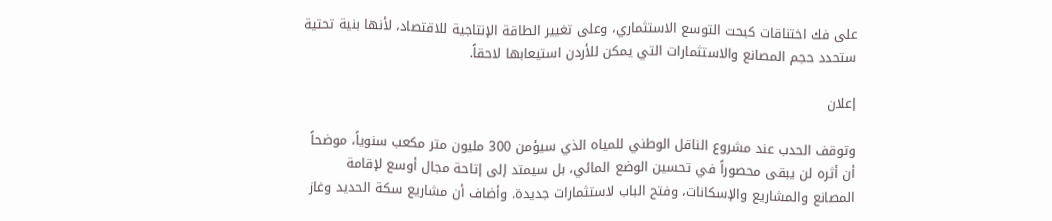على فك اختناقات كبحت التوسع الاستثماري، وعلى تغيير الطاقة الإنتاجية للاقتصاد، لأنها بنية تحتية ستحدد حجم المصانع والاستثمارات التي يمكن للأردن استيعابها لاحقاً.

إعلان

وتوقف الحدب عند مشروع الناقل الوطني للمياه الذي سيؤمن 300 مليون متر مكعب سنوياً، موضحاً أن أثره لن يبقى محصوراً في تحسين الوضع المائي، بل سيمتد إلى إتاحة مجال أوسع لإقامة المصانع والمشاريع والإسكانات، وفتح الباب لاستثمارات جديدة. وأضاف أن مشاريع سكة الحديد وغاز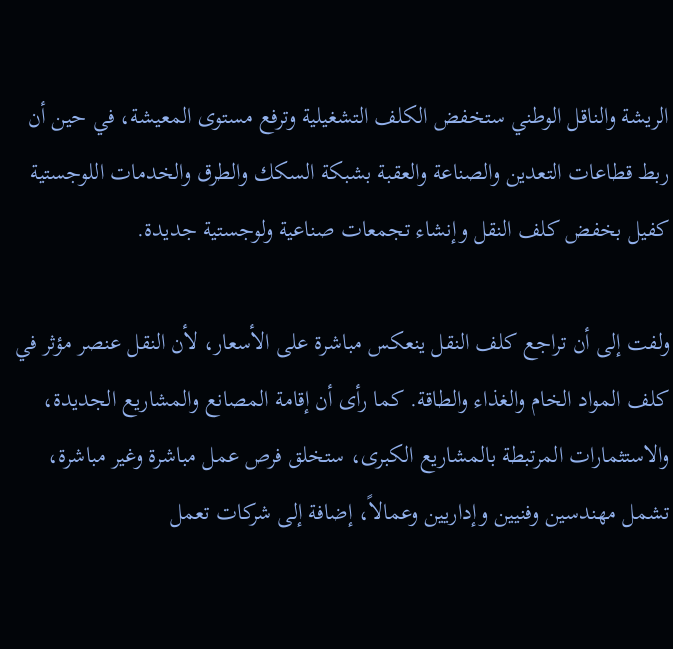الريشة والناقل الوطني ستخفض الكلف التشغيلية وترفع مستوى المعيشة، في حين أن ربط قطاعات التعدين والصناعة والعقبة بشبكة السكك والطرق والخدمات اللوجستية كفيل بخفض كلف النقل وإنشاء تجمعات صناعية ولوجستية جديدة.

ولفت إلى أن تراجع كلف النقل ينعكس مباشرة على الأسعار، لأن النقل عنصر مؤثر في كلف المواد الخام والغذاء والطاقة. كما رأى أن إقامة المصانع والمشاريع الجديدة، والاستثمارات المرتبطة بالمشاريع الكبرى، ستخلق فرص عمل مباشرة وغير مباشرة، تشمل مهندسين وفنيين وإداريين وعمالاً، إضافة إلى شركات تعمل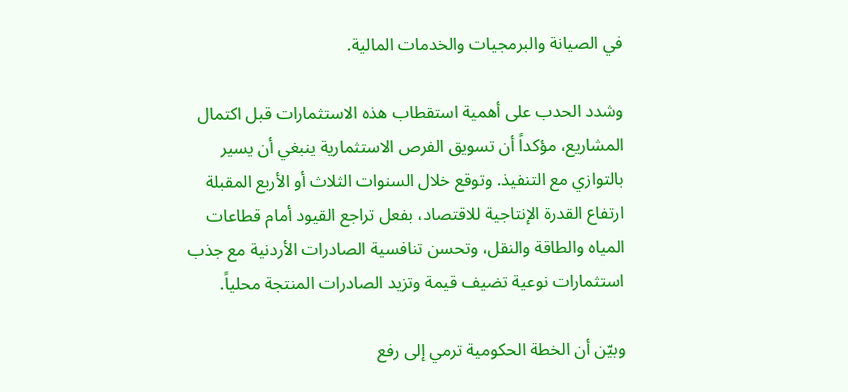في الصيانة والبرمجيات والخدمات المالية.

وشدد الحدب على أهمية استقطاب هذه الاستثمارات قبل اكتمال المشاريع، مؤكداً أن تسويق الفرص الاستثمارية ينبغي أن يسير بالتوازي مع التنفيذ. وتوقع خلال السنوات الثلاث أو الأربع المقبلة ارتفاع القدرة الإنتاجية للاقتصاد، بفعل تراجع القيود أمام قطاعات المياه والطاقة والنقل، وتحسن تنافسية الصادرات الأردنية مع جذب استثمارات نوعية تضيف قيمة وتزيد الصادرات المنتجة محلياً.

وبيّن أن الخطة الحكومية ترمي إلى رفع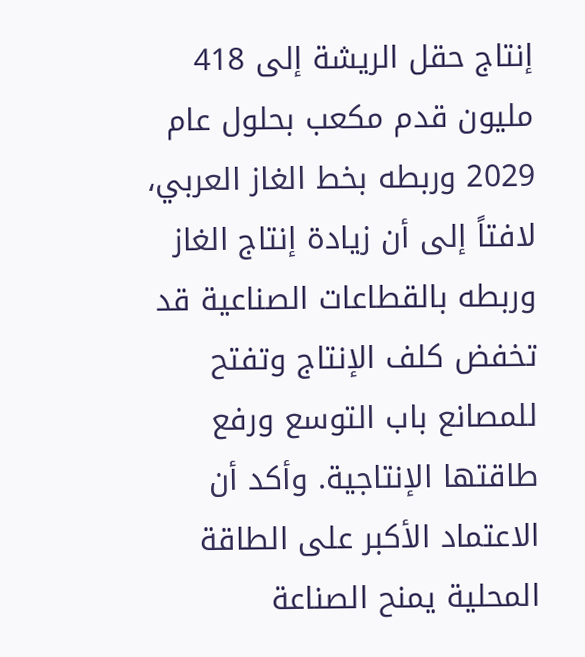إنتاج حقل الريشة إلى 418 مليون قدم مكعب بحلول عام 2029 وربطه بخط الغاز العربي، لافتاً إلى أن زيادة إنتاج الغاز وربطه بالقطاعات الصناعية قد تخفض كلف الإنتاج وتفتح للمصانع باب التوسع ورفع طاقتها الإنتاجية. وأكد أن الاعتماد الأكبر على الطاقة المحلية يمنح الصناعة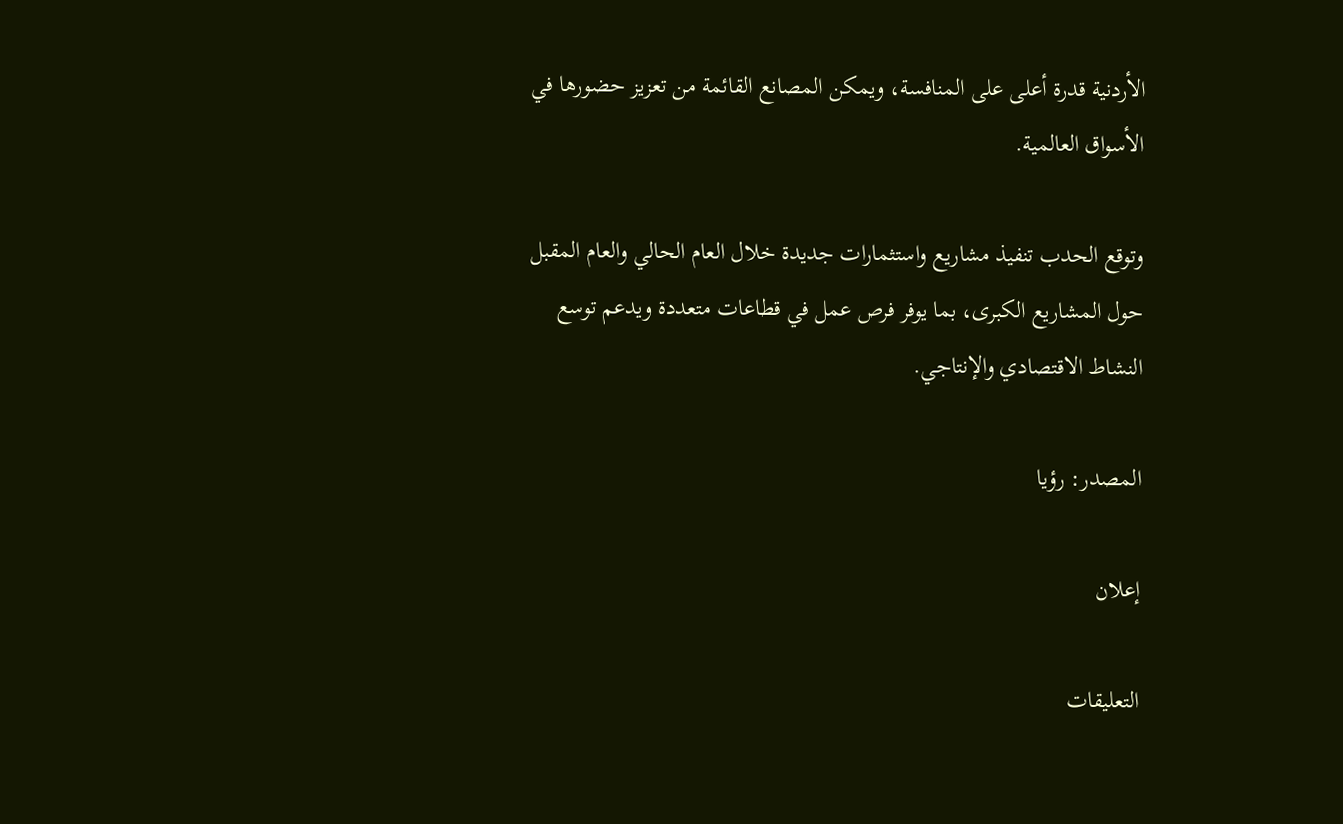الأردنية قدرة أعلى على المنافسة، ويمكن المصانع القائمة من تعزيز حضورها في الأسواق العالمية.

وتوقع الحدب تنفيذ مشاريع واستثمارات جديدة خلال العام الحالي والعام المقبل حول المشاريع الكبرى، بما يوفر فرص عمل في قطاعات متعددة ويدعم توسع النشاط الاقتصادي والإنتاجي.

المصدر: رؤيا

إعلان

التعليقات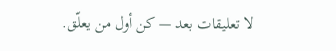لا تعليقات بعد — كن أول من يعلّق.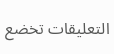التعليقات تخضع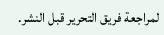لمراجعة فريق التحرير قبل النشر.